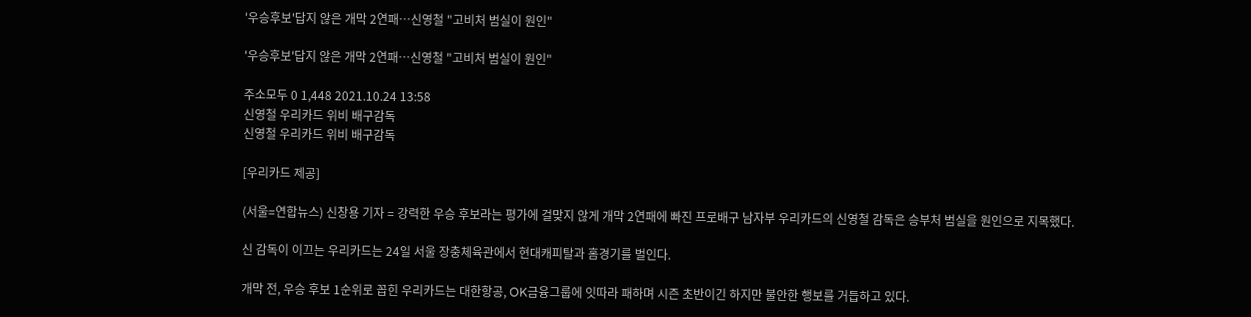'우승후보'답지 않은 개막 2연패…신영철 "고비처 범실이 원인"

'우승후보'답지 않은 개막 2연패…신영철 "고비처 범실이 원인"

주소모두 0 1,448 2021.10.24 13:58
신영철 우리카드 위비 배구감독
신영철 우리카드 위비 배구감독

[우리카드 제공]

(서울=연합뉴스) 신창용 기자 = 강력한 우승 후보라는 평가에 걸맞지 않게 개막 2연패에 빠진 프로배구 남자부 우리카드의 신영철 감독은 승부처 범실을 원인으로 지목했다.

신 감독이 이끄는 우리카드는 24일 서울 장충체육관에서 현대캐피탈과 홈경기를 벌인다.

개막 전, 우승 후보 1순위로 꼽힌 우리카드는 대한항공, OK금융그룹에 잇따라 패하며 시즌 초반이긴 하지만 불안한 행보를 거듭하고 있다.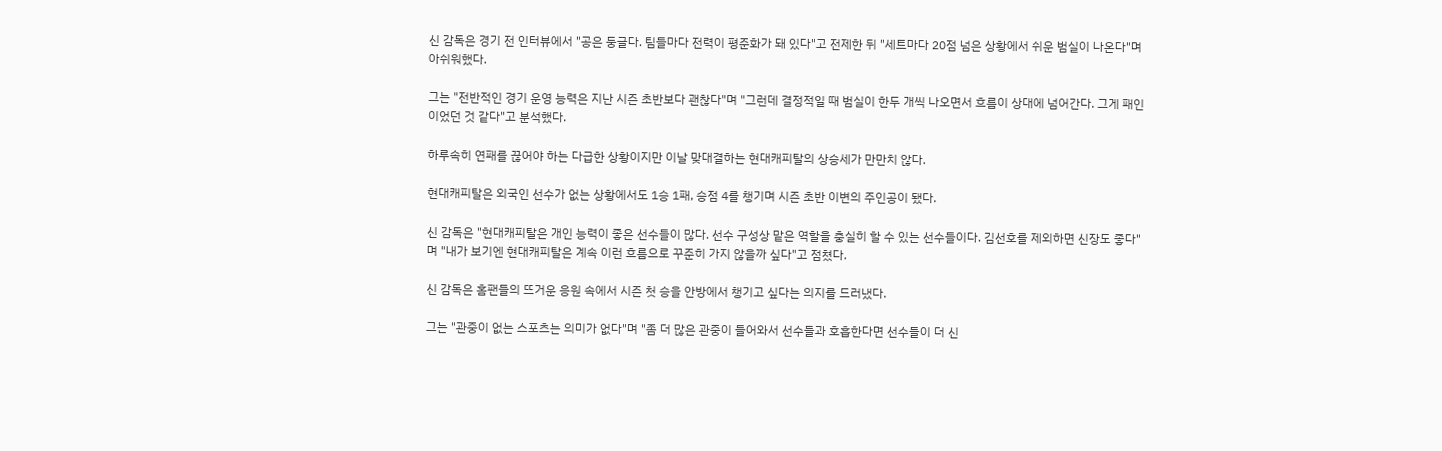신 감독은 경기 전 인터뷰에서 "공은 둥글다. 팀들마다 전력이 평준화가 돼 있다"고 전제한 뒤 "세트마다 20점 넘은 상황에서 쉬운 범실이 나온다"며 아쉬워했다.

그는 "전반적인 경기 운영 능력은 지난 시즌 초반보다 괜찮다"며 "그런데 결정적일 때 범실이 한두 개씩 나오면서 흐름이 상대에 넘어간다. 그게 패인이었던 것 같다"고 분석했다.

하루속히 연패를 끊어야 하는 다급한 상황이지만 이날 맞대결하는 현대캐피탈의 상승세가 만만치 않다.

현대캐피탈은 외국인 선수가 없는 상황에서도 1승 1패, 승점 4를 챙기며 시즌 초반 이변의 주인공이 됐다.

신 감독은 "현대캐피탈은 개인 능력이 좋은 선수들이 많다. 선수 구성상 맡은 역할을 충실히 할 수 있는 선수들이다. 김선호를 제외하면 신장도 좋다"며 "내가 보기엔 현대캐피탈은 계속 이런 흐름으로 꾸준히 가지 않을까 싶다"고 점쳤다.

신 감독은 홈팬들의 뜨거운 응원 속에서 시즌 첫 승을 안방에서 챙기고 싶다는 의지를 드러냈다.

그는 "관중이 없는 스포츠는 의미가 없다"며 "좀 더 많은 관중이 들어와서 선수들과 호흡한다면 선수들이 더 신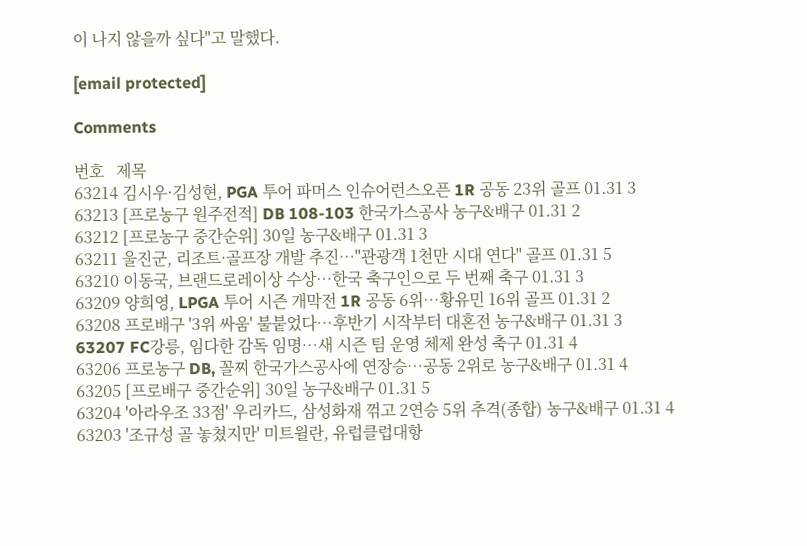이 나지 않을까 싶다"고 말했다.

[email protected]

Comments

번호   제목
63214 김시우·김성현, PGA 투어 파머스 인슈어런스오픈 1R 공동 23위 골프 01.31 3
63213 [프로농구 원주전적] DB 108-103 한국가스공사 농구&배구 01.31 2
63212 [프로농구 중간순위] 30일 농구&배구 01.31 3
63211 울진군, 리조트·골프장 개발 추진…"관광객 1천만 시대 연다" 골프 01.31 5
63210 이동국, 브랜드로레이상 수상…한국 축구인으로 두 번째 축구 01.31 3
63209 양희영, LPGA 투어 시즌 개막전 1R 공동 6위…황유민 16위 골프 01.31 2
63208 프로배구 '3위 싸움' 불붙었다…후반기 시작부터 대혼전 농구&배구 01.31 3
63207 FC강릉, 임다한 감독 임명…새 시즌 팀 운영 체제 완성 축구 01.31 4
63206 프로농구 DB, 꼴찌 한국가스공사에 연장승…공동 2위로 농구&배구 01.31 4
63205 [프로배구 중간순위] 30일 농구&배구 01.31 5
63204 '아라우조 33점' 우리카드, 삼성화재 꺾고 2연승 5위 추격(종합) 농구&배구 01.31 4
63203 '조규성 골 놓쳤지만' 미트윌란, 유럽클럽대항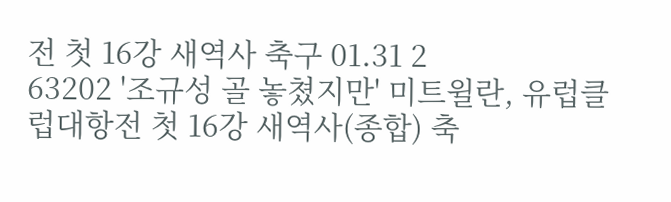전 첫 16강 새역사 축구 01.31 2
63202 '조규성 골 놓쳤지만' 미트윌란, 유럽클럽대항전 첫 16강 새역사(종합) 축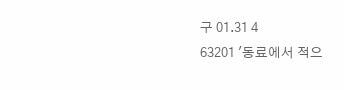구 01.31 4
63201 '동료에서 적으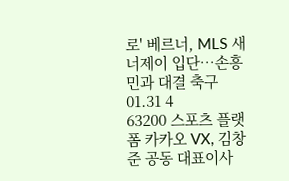로' 베르너, MLS 새너제이 입단…손흥민과 대결 축구 01.31 4
63200 스포츠 플랫폼 카카오 VX, 김창준 공동 대표이사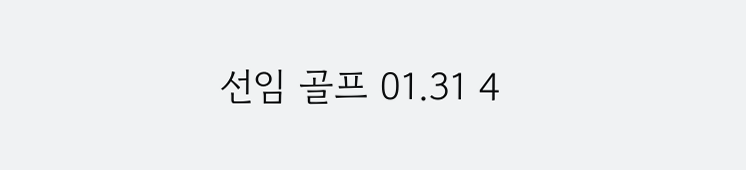선임 골프 01.31 4